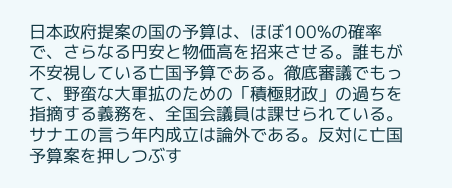日本政府提案の国の予算は、ほぼ100%の確率で、さらなる円安と物価高を招来させる。誰もが不安視している亡国予算である。徹底審議でもって、野蛮な大軍拡のための「積極財政」の過ちを指摘する義務を、全国会議員は課せられている。サナエの言う年内成立は論外である。反対に亡国予算案を押しつぶす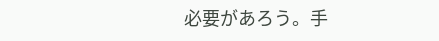必要があろう。手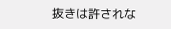抜きは許されな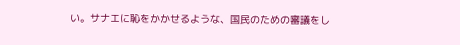い。サナエに恥をかかせるような、国民のための審議をし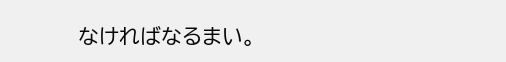なければなるまい。